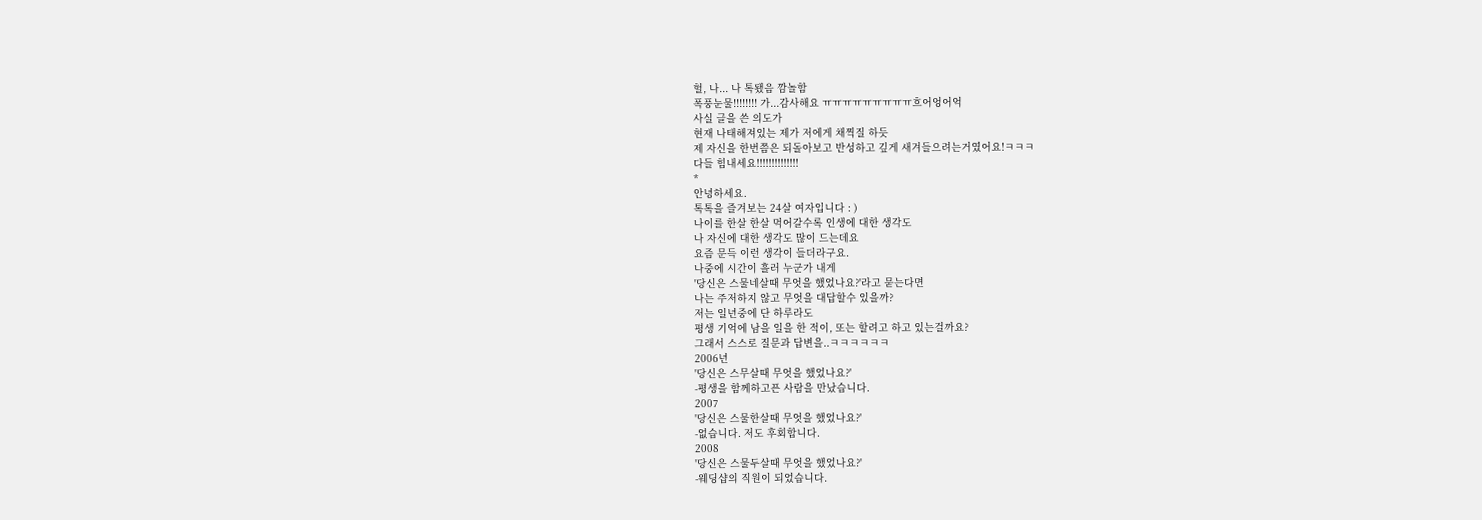헐, 나... 나 톡됐음 깜놀함
폭풍눈물!!!!!!!! 가...감사해요 ㅠㅠㅠㅠㅠㅠㅠㅠㅠ흐어엉어억
사실 글을 쓴 의도가
현재 나태해져있는 제가 저에게 채찍질 하듯
제 자신을 한번쯤은 되돌아보고 반성하고 깊게 새겨들으려는거였어요!ㅋㅋㅋ
다들 힘내세요!!!!!!!!!!!!!!
*
안녕하세요.
톡톡을 즐겨보는 24살 여자입니다 : )
나이를 한살 한살 먹어갈수록 인생에 대한 생각도
나 자신에 대한 생각도 많이 드는데요
요즘 문득 이런 생각이 들더라구요.
나중에 시간이 흘러 누군가 내게
'당신은 스물네살때 무엇을 했었나요?'라고 묻는다면
나는 주저하지 않고 무엇을 대답할수 있을까?
저는 일년중에 단 하루라도
평생 기억에 남을 일을 한 적이, 또는 할려고 하고 있는걸까요?
그래서 스스로 질문과 답변을..ㅋㅋㅋㅋㅋㅋ
2006년
'당신은 스무살때 무엇을 했었나요?'
-평생을 함께하고픈 사람을 만났습니다.
2007
'당신은 스물한살때 무엇을 했었나요?'
-없습니다. 저도 후회합니다.
2008
'당신은 스물두살때 무엇을 했었나요?'
-웨딩샵의 직원이 되었습니다.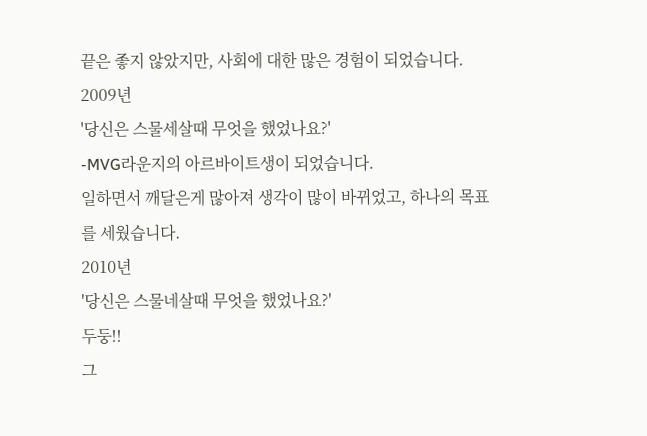끝은 좋지 않았지만, 사회에 대한 많은 경험이 되었습니다.
2009년
'당신은 스물세살때 무엇을 했었나요?'
-MVG라운지의 아르바이트생이 되었습니다.
일하면서 깨달은게 많아져 생각이 많이 바뀌었고, 하나의 목표를 세웠습니다.
2010년
'당신은 스물네살때 무엇을 했었나요?'
두둥!!
그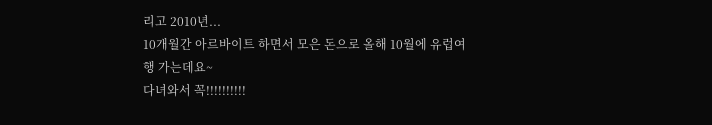리고 2010년...
10개월간 아르바이트 하면서 모은 돈으로 올해 10월에 유럽여행 가는데요~
다녀와서 꼭!!!!!!!!!!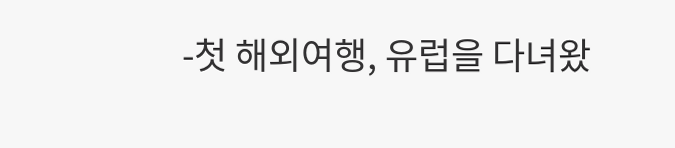-첫 해외여행, 유럽을 다녀왔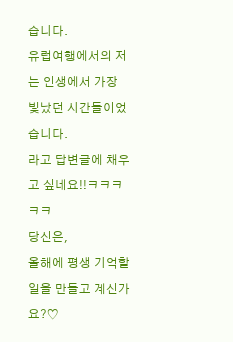습니다.
유럽여행에서의 저는 인생에서 가장 빛났던 시간들이었습니다.
라고 답변글에 채우고 싶네요!!ㅋㅋㅋㅋㅋ
당신은,
올해에 평생 기억할 일을 만들고 계신가요?♡